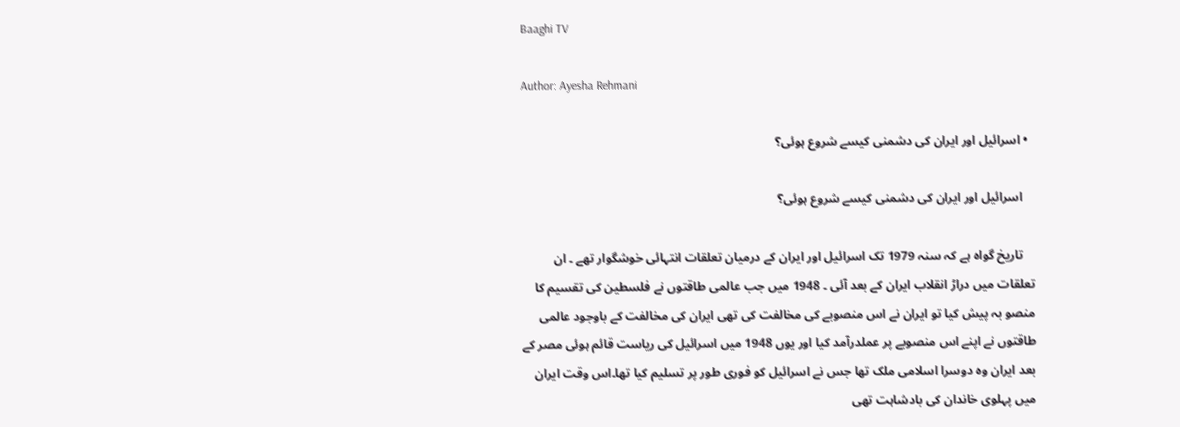Baaghi TV

Author: Ayesha Rehmani

  • اسرائیل اور ایران کی دشمنی کیسے شروع ہوئی؟

    اسرائیل اور ایران کی دشمنی کیسے شروع ہوئی؟

    تاریخ گواہ ہے کہ سنہ 1979 تک اسرائیل اور ایران کے درمیان تعلقات انتہائی خوشگوار تھے ۔ ان تعلقات میں دراڑ انقلاب ایران کے بعد آئی ۔ 1948 میں جب عالمی طاقتوں نے فلسطین کی تقسیم کا منصو بہ پیش کیا تو ایران نے اس منصوبے کی مخالفت کی تھی ایران کی مخالفت کے باوجود عالمی طاقتوں نے اپنے اس منصوبے پر عملدرآمد کیا اور یوں 1948 میں اسرائیل کی ریاست قائم ہوئی مصر کے بعد ایران وہ دوسرا اسلامی ملک تھا جس نے اسرائیل کو فوری طور پر تسلیم کیا تھا۔اس وقت ایران میں پہلوی خاندان کی بادشاہت تھی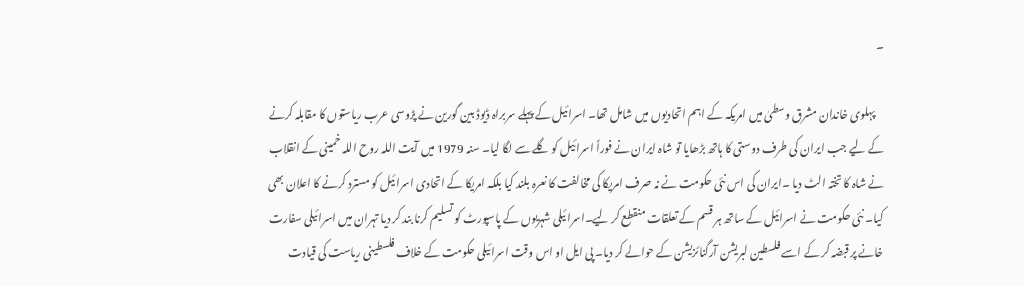۔

    پہلوی خاندان مشرق وسطیٰ میں امریکہ کے اہم اتحادیوں میں شامل تھا۔ اسرائیل کے پہلے سربراہ ڈیوڈ بین گورین نے پڑوسی عرب ریاستوں کا مقابلہ کرنے کے لیے جب ایران کی طرف دوستی کا ہاتھ بڑھایا تو شاہ ایران نے فوراً اسرائیل کو گلے سے لگا لیا۔ سنہ 1979 میں آیت اللہ روح اللہ خمینی کے انقلاب نے شاہ کا تختہ الٹ دیا ۔ایران کی اس نئی حکومت نے نہ صرف امریکا کی مخالفت کا نعرہ بلند کیا بلکہ امریکا کے اتحادی اسرائیل کو مسترد کرنے کا اعلان بھی کیا۔ نئی حکومت نے اسرائیل کے ساتھ ہر قسم کے تعلقات منقطع کر لیے۔اسرائیلی شہریوں کے پاسپورٹ کو تسلیم کرنا بند کر دیا تہران میں اسرائیلی سفارت خانے پر قبضہ کر کے اسے فلسطین لبریشن آرگنائزیشن کے حوالے کر دیا۔ پی ایل او اس وقت اسرائیلی حکومت کے خلاف فلسطینی ریاست کی قیادت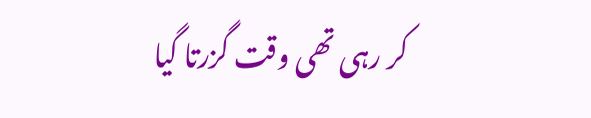کر رہی تھی وقت گزرتا گیا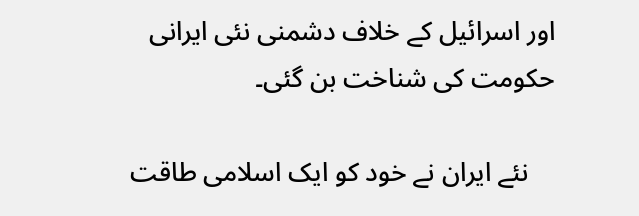اور اسرائیل کے خلاف دشمنی نئی ایرانی حکومت کی شناخت بن گئی۔

    نئے ایران نے خود کو ایک اسلامی طاقت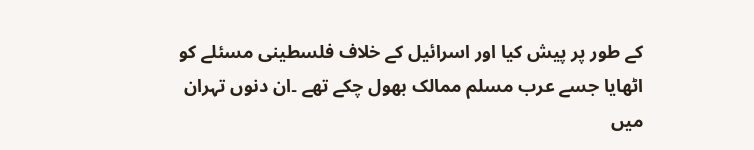کے طور پر پیش کیا اور اسرائیل کے خلاف فلسطینی مسئلے کو اٹھایا جسے عرب مسلم ممالک بھول چکے تھے ۔ان دنوں تہران میں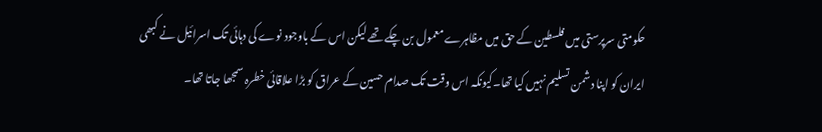حکومتی سرپرستی میں فلسطین کے حق میں مظاہرے معمول بن چکے تھے لیکن اس کے باوجود نوے کی دہائی تک اسرائیل نے کبھی ایران کو اپنا دشمن تسلیم نہیں کیا تھا۔کیونکہ اس وقت تک صدام حسین کے عراق کو بڑا علاقائی خطرہ سمجھا جاتا تھا۔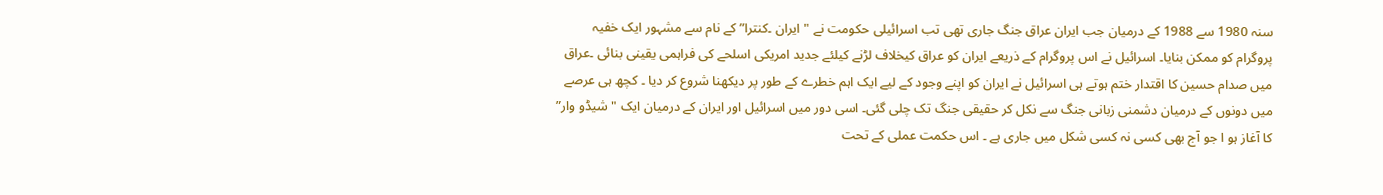سنہ 1980 سے 1988 کے درمیان جب ایران عراق جنگ جاری تھی تب اسرائیلی حکومت نے "ایران ۔کنترا” کے نام سے مشہور ایک خفیہ پروگرام کو ممکن بنایا۔ اسرائیل نے اس پروگرام کے ذریعے ایران کو عراق کیخلاف لڑنے کیلئے جدید امریکی اسلحے کی فراہمی یقینی بنائی ۔عراق میں صدام حسین کا اقتدار ختم ہوتے ہی اسرائیل نے ایران کو اپنے وجود کے لیے ایک اہم خطرے کے طور پر دیکھنا شروع کر دیا ۔ کچھ ہی عرصے میں دونوں کے درمیان دشمنی زبانی جنگ سے نکل کر حقیقی جنگ تک چلی گئی۔ اسی دور میں اسرائیل اور ایران کے درمیان ایک "شیڈو وار” کا آغاز ہو ا جو آج بھی کسی نہ کسی شکل میں جاری ہے ۔ اس حکمت عملی کے تحت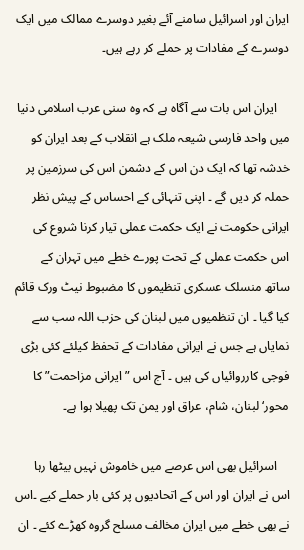ایران اور اسرائیل سامنے آئے بغیر دوسرے ممالک میں ایک دوسرے کے مفادات پر حملے کر رہے ہیں۔

    ایران اس بات سے آگاہ ہے کہ وہ سنی عرب اسلامی دنیا میں واحد فارسی شیعہ ملک ہے انقلاب کے بعد ایران کو خدشہ تھا کہ ایک دن اس کے دشمن اس کی سرزمین پر حملہ کر دیں گے ۔ اپنی تنہائی کے احساس کے پیش نظر ایرانی حکومت نے ایک حکمت عملی تیار کرنا شروع کی اس حکمت عملی کے تحت پورے خطے میں تہران کے ساتھ منسلک عسکری تنظیموں کا مضبوط نیٹ ورک قائم کیا گیا ۔ ان تنظمیوں میں لبنان کی حزب اللہ سب سے نمایاں ہے جس نے ایرانی مفادات کے تحفظ کیلئے کئی بڑی فوجی کارروائیاں کی ہیں ۔ آج اس ” ایرانی مزاحمت” کا محور‘ لبنان، شام، عراق اور یمن تک پھیلا ہوا ہے۔

    اسرائیل بھی اس عرصے میں خاموش نہیں بیٹھا رہا اس نے ایران اور اس کے اتحادیوں پر کئی بار حملے کیے ۔اس نے بھی خطے میں ایران مخالف مسلح گروہ کھڑے کئے ۔ ان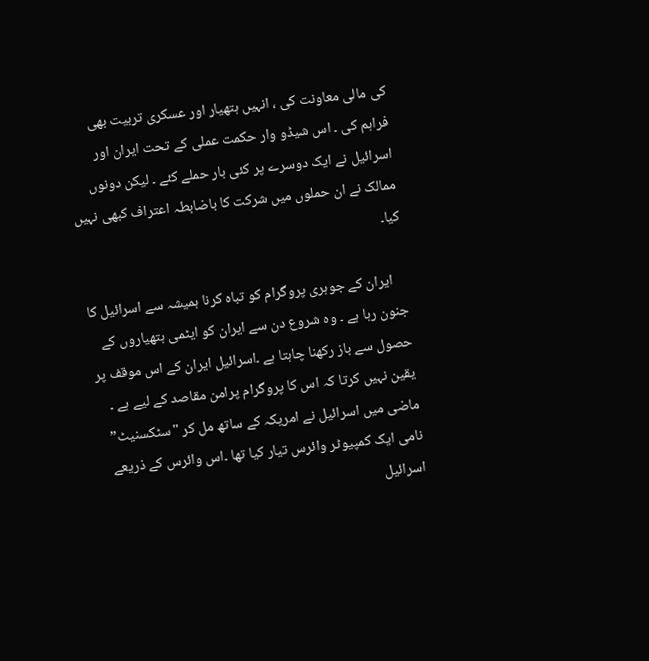کی مالی معاونت کی ، انہیں ہتھیار اور عسکری تربیت بھی فراہم کی ۔ اس شیڈو وار حکمت عملی کے تحت ایران اور اسرائیل نے ایک دوسرے پر کئی بار حملے کئے ۔ لیکن دونوں ممالک نے ان حملوں میں شرکت کا باضابطہ اعتراف کبھی نہیں کیا۔

    ایران کے جوہری پروگرام کو تباہ کرنا ہمیشہ سے اسرائیل کا جنون رہا ہے ۔ وہ شروع دن سے ایران کو ایٹمی ہتھیاروں کے حصول سے باز رکھنا چاہتا ہے ۔اسرائیل ایران کے اس موقف پر یقین نہیں کرتا کہ اس کا پروگرام پرامن مقاصد کے لیے ہے ۔ ماضی میں اسرائیل نے امریکہ کے ساتھ مل کر "سٹکسنیٹ” نامی ایک کمپیوٹر وائرس تیار کیا تھا ۔اس وائرس کے ذریعے اسرائیل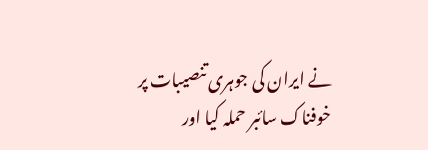نے ایران کی جوہری تنصیبات پر خوفناک سائبر حملہ کیا اور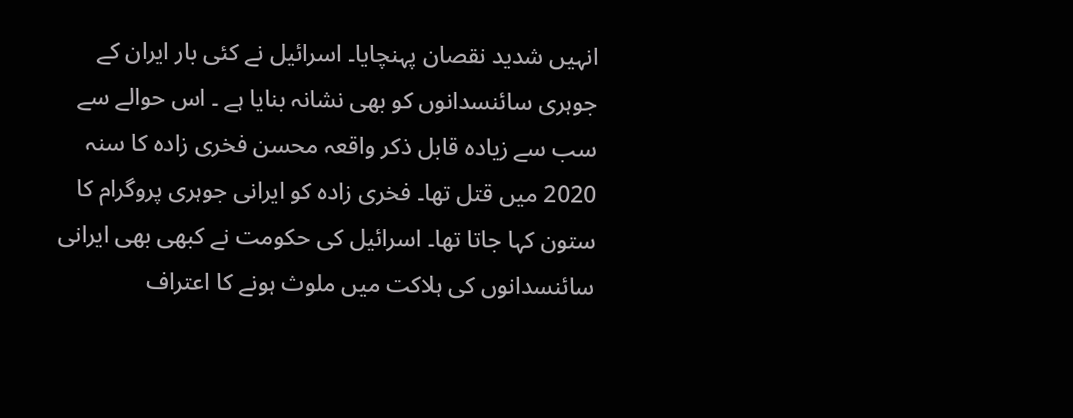انہیں شدید نقصان پہنچایا۔ اسرائیل نے کئی بار ایران کے جوہری سائنسدانوں کو بھی نشانہ بنایا ہے ۔ اس حوالے سے سب سے زیادہ قابل ذکر واقعہ محسن فخری زادہ کا سنہ 2020 میں قتل تھا۔ فخری زادہ کو ایرانی جوہری پروگرام کا ستون کہا جاتا تھا۔ اسرائیل کی حکومت نے کبھی بھی ایرانی سائنسدانوں کی ہلاکت میں ملوث ہونے کا اعتراف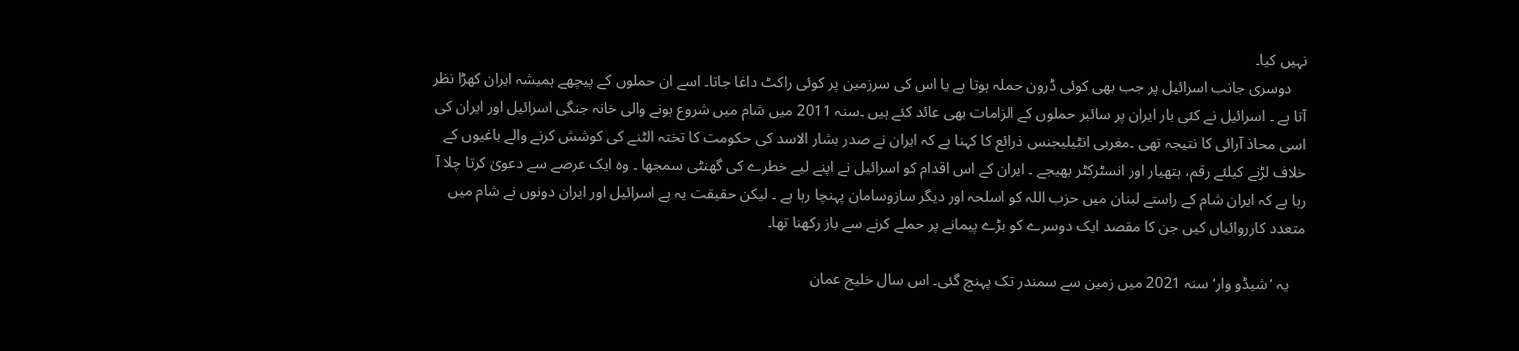نہیں کیا۔
    دوسری جانب اسرائیل پر جب بھی کوئی ڈرون حملہ ہوتا ہے یا اس کی سرزمین پر کوئی راکٹ داغا جاتا۔ اسے ان حملوں کے پیچھے ہمیشہ ایران کھڑا نظر آتا ہے ۔ اسرائیل نے کئی بار ایران پر سائبر حملوں کے الزامات بھی عائد کئے ہیں ۔سنہ 2011 میں شام میں شروع ہونے والی خانہ جنگی اسرائیل اور ایران کی اسی محاذ آرائی کا نتیجہ تھی ۔مغربی انٹیلیجنس ذرائع کا کہنا ہے کہ ایران نے صدر بشار الاسد کی حکومت کا تختہ الٹنے کی کوشش کرنے والے باغیوں کے خلاف لڑنے کیلئے رقم، ہتھیار اور انسٹرکٹر بھیجے ۔ ایران کے اس اقدام کو اسرائیل نے اپنے لیے خطرے کی گھنٹی سمجھا ۔ وہ ایک عرصے سے دعویٰ کرتا چلا آ رہا ہے کہ ایران شام کے راستے لبنان میں حزب اللہ کو اسلحہ اور دیگر سازوسامان پہنچا رہا ہے ۔ لیکن حقیقت یہ ہے اسرائیل اور ایران دونوں نے شام میں متعدد کارروائیاں کیں جن کا مقصد ایک دوسرے کو بڑے پیمانے پر حملے کرنے سے باز رکھنا تھا۔

    یہ ’شیڈو وار‘ سنہ 2021 میں زمین سے سمندر تک پہنچ گئی۔ اس سال خلیج عمان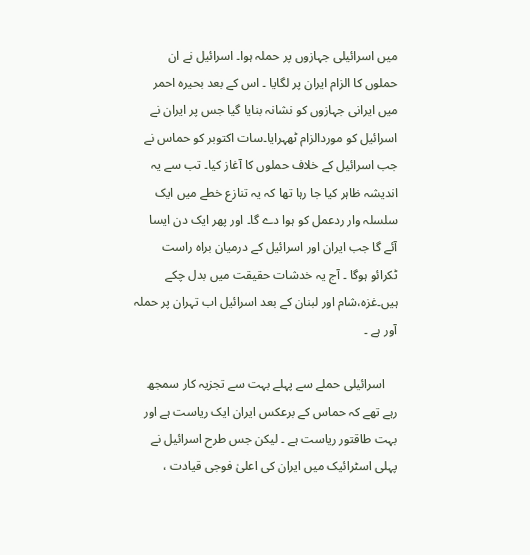میں اسرائیلی جہازوں پر حملہ ہوا۔ اسرائیل نے ان حملوں کا الزام ایران پر لگایا ۔ اس کے بعد بحیرہ احمر میں ایرانی جہازوں کو نشانہ بنایا گیا جس پر ایران نے اسرائیل کو موردالزام ٹھہرایا۔سات اکتوبر کو حماس نے جب اسرائیل کے خلاف حملوں کا آغاز کیا۔ تب سے یہ اندیشہ ظاہر کیا جا رہا تھا کہ یہ تنازع خطے میں ایک سلسلہ وار ردعمل کو ہوا دے گا۔ اور پھر ایک دن ایسا آئے گا جب ایران اور اسرائیل کے درمیان براہ راست ٹکرائو ہوگا ۔ آج یہ خدشات حقیقت میں بدل چکے ہیں۔غزہ،شام اور لبنان کے بعد اسرائیل اب تہران پر حملہ آور ہے ۔

    اسرائیلی حملے سے پہلے بہت سے تجزیہ کار سمجھ رہے تھے کہ حماس کے برعکس ایران ایک ریاست ہے اور بہت طاقتور ریاست ہے ۔ لیکن جس طرح اسرائیل نے پہلی اسٹرائیک میں ایران کی اعلیٰ فوجی قیادت ،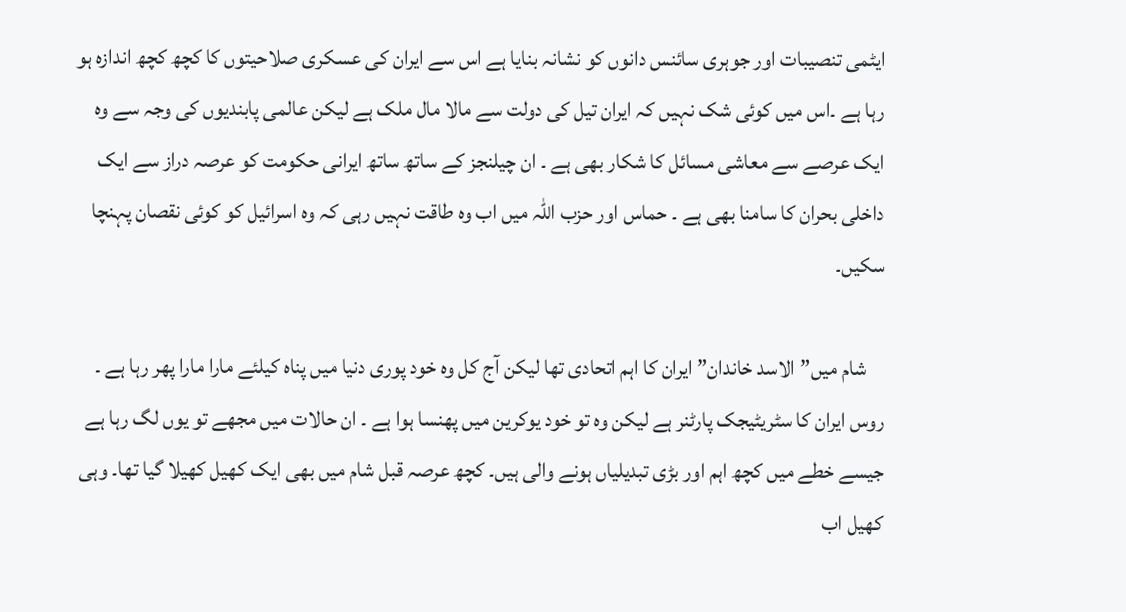ایٹمی تنصیبات اور جوہری سائنس دانوں کو نشانہ بنایا ہے اس سے ایران کی عسکری صلاحیتوں کا کچھ کچھ اندازہ ہو رہا ہے ۔اس میں کوئی شک نہیں کہ ایران تیل کی دولت سے مالا مال ملک ہے لیکن عالمی پابندیوں کی وجہ سے وہ ایک عرصے سے معاشی مسائل کا شکار بھی ہے ۔ ان چیلنجز کے ساتھ ساتھ ایرانی حکومت کو عرصہ دراز سے ایک داخلی بحران کا سامنا بھی ہے ۔ حماس اور حزب اللہ میں اب وہ طاقت نہیں رہی کہ وہ اسرائیل کو کوئی نقصان پہنچا سکیں۔

    شام میں”الاسد خاندان” ایران کا اہم اتحادی تھا لیکن آج کل وہ خود پوری دنیا میں پناہ کیلئے مارا مارا پھر رہا ہے ۔ روس ایران کا سٹریٹیجک پارٹنر ہے لیکن وہ تو خود یوکرین میں پھنسا ہوا ہے ۔ ان حالات میں مجھے تو یوں لگ رہا ہے جیسے خطے میں کچھ اہم اور بڑی تبدیلیاں ہونے والی ہیں۔ کچھ عرصہ قبل شام میں بھی ایک کھیل کھیلا گیا تھا۔ وہی کھیل اب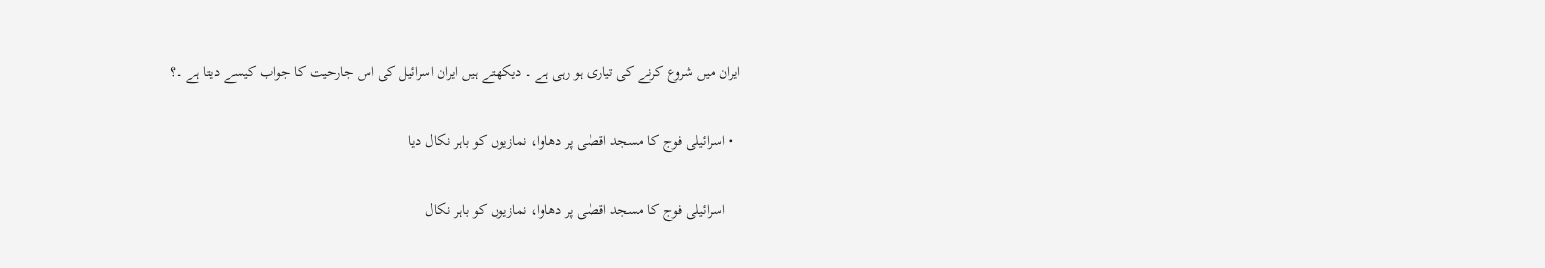ایران میں شروع کرنے کی تیاری ہو رہی ہے ۔ دیکھتے ہیں ایران اسرائیل کی اس جارحیت کا جواب کیسے دیتا ہے ۔؟

  • اسرائیلی فوج کا مسجد اقصٰی پر دھاوا، نمازیوں کو باہر نکال دیا

    اسرائیلی فوج کا مسجد اقصٰی پر دھاوا، نمازیوں کو باہر نکال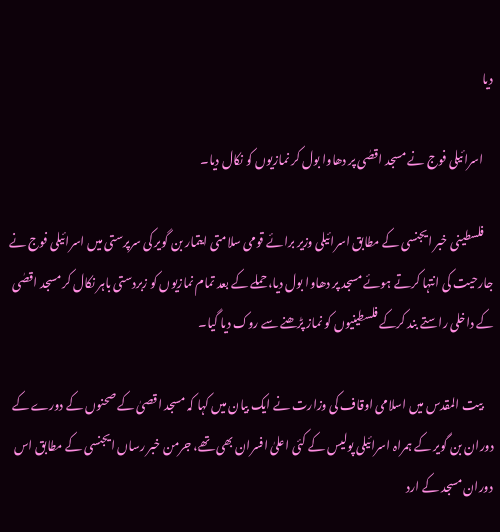دیا

    اسرائیلی فوج نے مسجد اقصٰی پر دھاوا بول کر نمازیوں کو نکال دیا۔

    فلسطینی خبر ایجنسی کے مطابق اسرائیلی وزیر برائے قومی سلامتی ایتمار بن گویر کی سرپرستی میں اسرائیلی فوج نے جارحیت کی انتہا کرتے ہوئے مسجد پر دھاوا بول دیا،حملے کے بعد تمام نمازیوں کو زبردستی باہر نکال کر مسجد اقصٰی کے داخلی راستے بند کرکے فلسطینیوں کو نماز پڑھنے سے روک دیا گیا۔

    بیت المقدس میں اسلامی اوقاف کی وزارت نے ایک بیان میں کہا کہ مسجد اقصیٰ کے صحنوں کے دورے کے دوران بن گویر کے ہمراہ اسرائیلی پولیس کے کئی اعلیٰ افسران بھی تھے، جرمن خبر رساں ایجنسی کے مطابق اس دوران مسجد کے ارد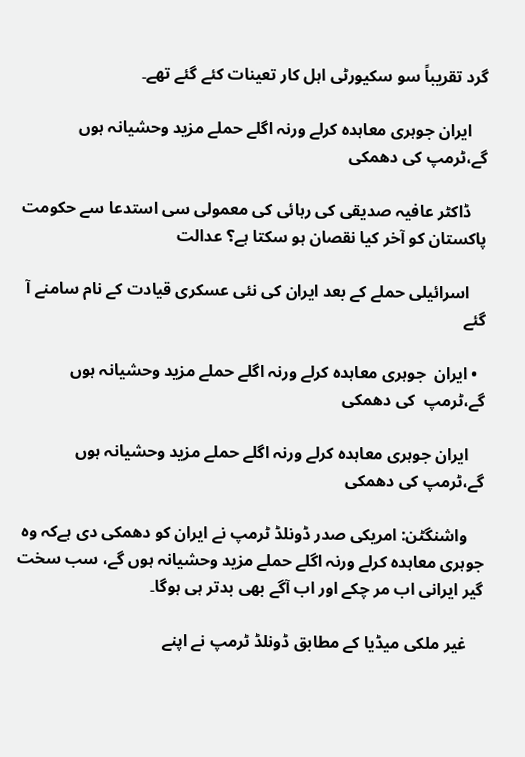گرد تقریباً سو سکیورٹی اہل کار تعینات کئے گئے تھے۔

    ایران جوہری معاہدہ کرلے ورنہ اگلے حملے مزید وحشیانہ ہوں گے،ٹرمپ کی دھمکی

    ڈاکٹر عافیہ صدیقی کی رہائی کی معمولی سی استدعا سے حکومت پاکستان کو آخر کیا نقصان ہو سکتا ہے؟ عدالت

    اسرائیلی حملے کے بعد ایران کی نئی عسکری قیادت کے نام سامنے آ گئے

  • ایران  جوہری معاہدہ کرلے ورنہ اگلے حملے مزید وحشیانہ ہوں گے،ٹرمپ  کی دھمکی

    ایران جوہری معاہدہ کرلے ورنہ اگلے حملے مزید وحشیانہ ہوں گے،ٹرمپ کی دھمکی

    واشنگٹن: امریکی صدر ڈونلڈ ٹرمپ نے ایران کو دھمکی دی ہےکہ وہ جوہری معاہدہ کرلے ورنہ اگلے حملے مزید وحشیانہ ہوں گے، سب سخت گیر ایرانی اب مر چکے اور اب آگے بھی بدتر ہی ہوگا۔

    غیر ملکی میڈیا کے مطابق ڈونلڈ ٹرمپ نے اپنے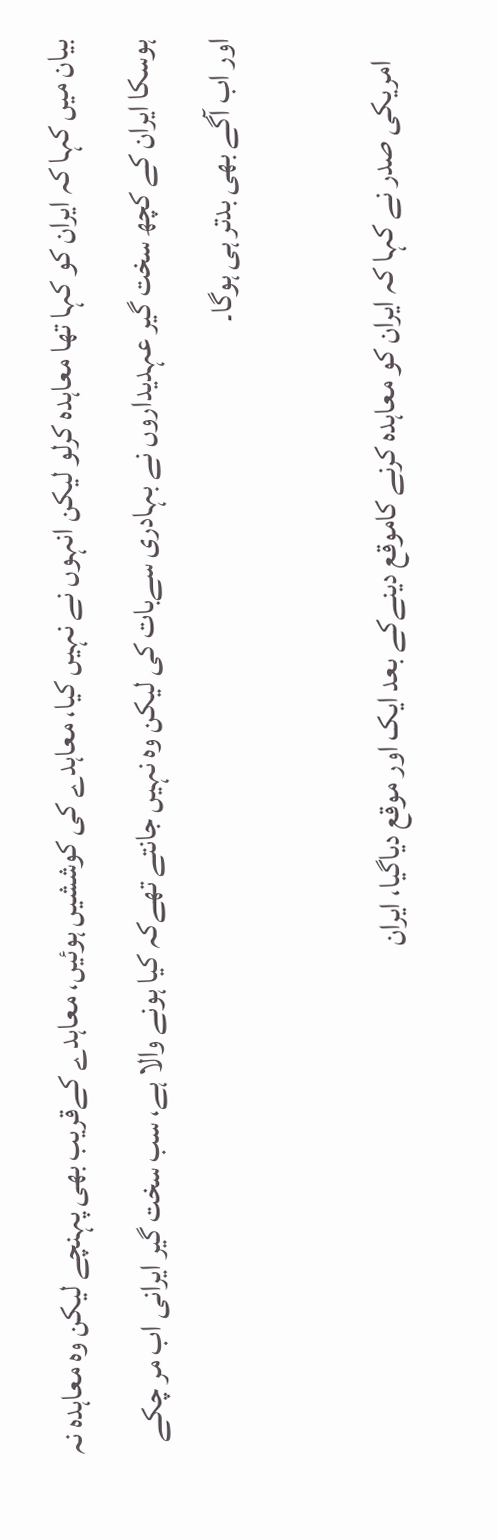بیان میں کہا کہ ایران کو کہا تھا معاہدہ کرلو لیکن انہوں نے نہیں کیا، معاہدے کی کوششیں ہوئیں، معاہدے کےقریب بھی پہنچے لیکن وہ معاہدہ نہ ہوسکا ایران کے کچھ سخت گیر عہدیداروں نے بہادری سےبات کی لیکن وہ نہیں جانتے تھےکہ کیا ہونے والا ہے، سب سخت گیر ایرانی اب مر چکے اور اب آگے بھی بدتر ہی ہوگا۔

    امریکی صدر نے کہا کہ ایران کو معاہدہ کرنے کاموقع دینےکے بعد ایک اور موقع دیاگیا، ایران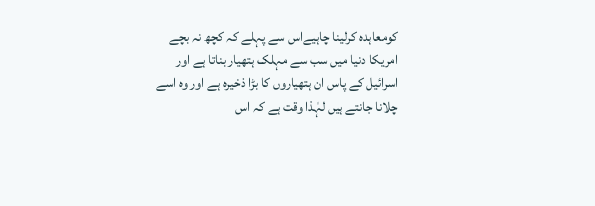کومعاہدہ کرلینا چاہیےاس سے پہلے کہ کچھ نہ بچے امریکا دنیا میں سب سے مہلک ہتھیار بناتا ہے اور اسرائیل کے پاس ان ہتھیاروں کا بڑا ذخیرہ ہے اور وہ اسے چلانا جانتے ہیں لہٰذا وقت ہے کہ اس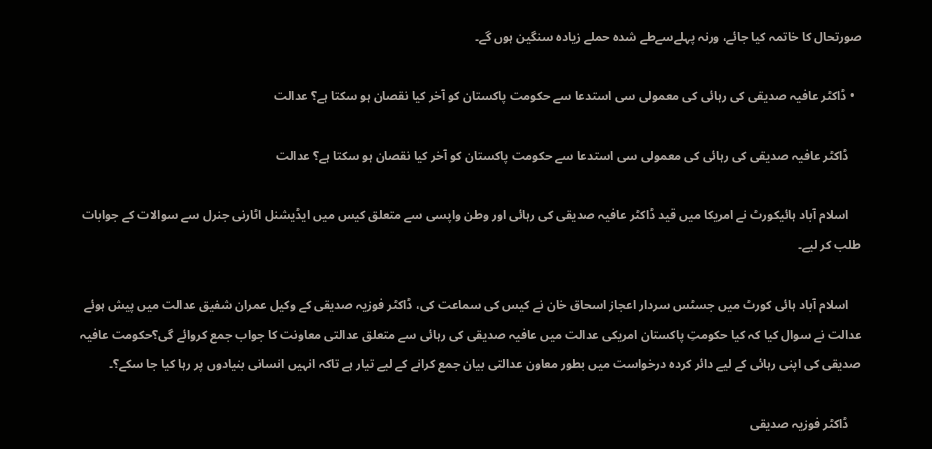صورتحال کا خاتمہ کیا جائے، ورنہ پہلےسےطے شدہ حملے زیادہ سنگین ہوں گے۔

  • ڈاکٹر عافیہ صدیقی کی رہائی کی معمولی سی استدعا سے حکومت پاکستان کو آخر کیا نقصان ہو سکتا ہے؟ عدالت

    ڈاکٹر عافیہ صدیقی کی رہائی کی معمولی سی استدعا سے حکومت پاکستان کو آخر کیا نقصان ہو سکتا ہے؟ عدالت

    اسلام آباد ہائیکورٹ نے امریکا میں قید ڈاکٹر عافیہ صدیقی کی رہائی اور وطن واپسی سے متعلق کیس میں ایڈیشنل اٹارنی جنرل سے سوالات کے جوابات طلب کر لیے۔

    اسلام آباد ہائی کورٹ میں جسٹس سردار اعجاز اسحاق خان نے کیس کی سماعت کی، ڈاکٹر فوزیہ صدیقی کے وکیل عمران شفیق عدالت میں پیش ہوئے عدالت نے سوال کیا کہ کیا حکومتِ پاکستان امریکی عدالت میں عافیہ صدیقی کی رہائی سے متعلق عدالتی معاونت کا جواب جمع کروائے گی؟حکومت عافیہ صدیقی کی اپنی رہائی کے لیے دائر کردہ درخواست میں بطور معاون عدالتی بیان جمع کرانے کے لیے تیار ہے تاکہ انہیں انسانی بنیادوں پر رہا کیا جا سکے؟۔

    ڈاکٹر فوزیہ صدیقی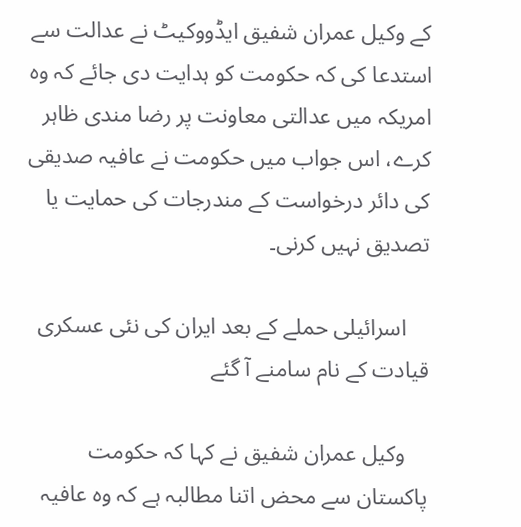کے وکیل عمران شفیق ایڈووکیٹ نے عدالت سے استدعا کی کہ حکومت کو ہدایت دی جائے کہ وہ امریکہ میں عدالتی معاونت پر رضا مندی ظاہر کرے، اس جواب میں حکومت نے عافیہ صدیقی کی دائر درخواست کے مندرجات کی حمایت یا تصدیق نہیں کرنی۔

    اسرائیلی حملے کے بعد ایران کی نئی عسکری قیادت کے نام سامنے آ گئے

    وکیل عمران شفیق نے کہا کہ حکومت پاکستان سے محض اتنا مطالبہ ہے کہ وہ عافیہ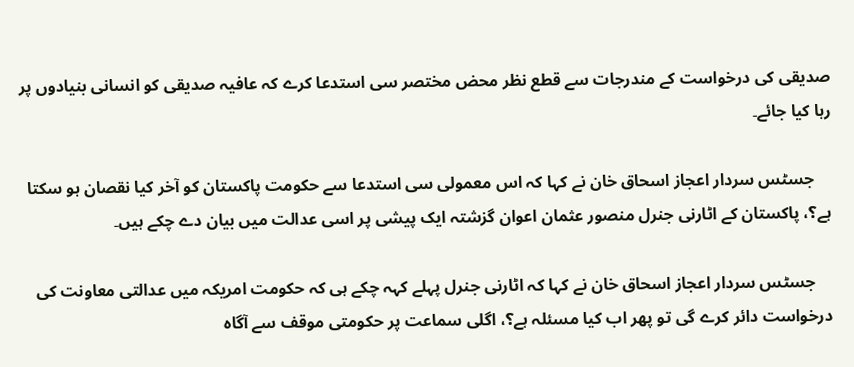صدیقی کی درخواست کے مندرجات سے قطع نظر محض مختصر سی استدعا کرے کہ عافیہ صدیقی کو انسانی بنیادوں پر رہا کیا جائے۔

    جسٹس سردار اعجاز اسحاق خان نے کہا کہ اس معمولی سی استدعا سے حکومت پاکستان کو آخر کیا نقصان ہو سکتا ہے؟، پاکستان کے اٹارنی جنرل منصور عثمان اعوان گزشتہ ایک پیشی پر اسی عدالت میں بیان دے چکے ہیں۔

    جسٹس سردار اعجاز اسحاق خان نے کہا کہ اٹارنی جنرل پہلے کہہ چکے ہی کہ حکومت امریکہ میں عدالتی معاونت کی درخواست دائر کرے گی تو پھر اب کیا مسئلہ ہے؟، اگلی سماعت پر حکومتی موقف سے آگاہ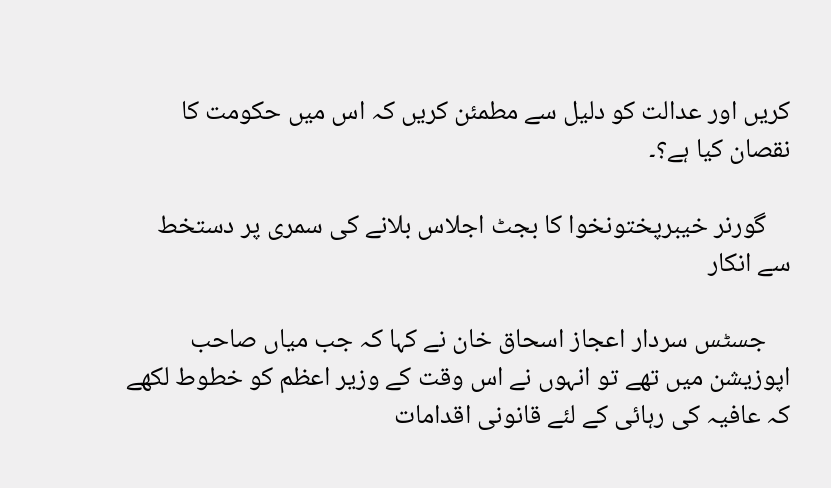کریں اور عدالت کو دلیل سے مطمئن کریں کہ اس میں حکومت کا نقصان کیا ہے؟۔

    گورنر خیبرپختونخوا کا بجٹ اجلاس بلانے کی سمری پر دستخط سے انکار

    جسٹس سردار اعجاز اسحاق خان نے کہا کہ جب میاں صاحب اپوزیشن میں تھے تو انہوں نے اس وقت کے وزیر اعظم کو خطوط لکھے کہ عافیہ کی رہائی کے لئے قانونی اقدامات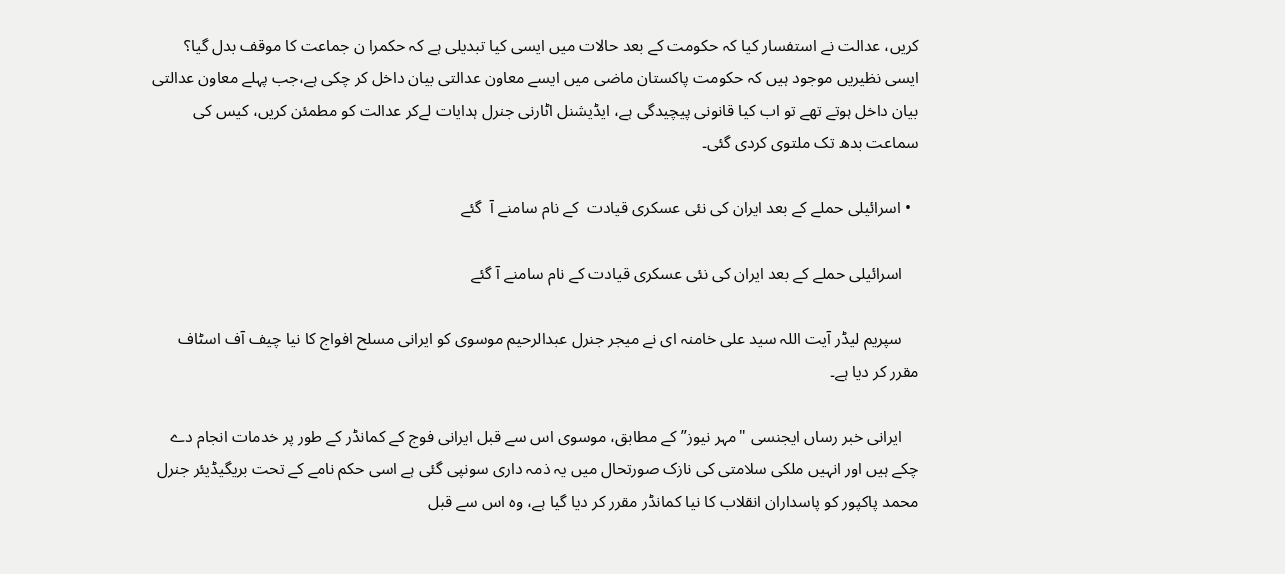کریں، عدالت نے استفسار کیا کہ حکومت کے بعد حالات میں ایسی کیا تبدیلی ہے کہ حکمرا ن جماعت کا موقف بدل گیا؟ ایسی نظیریں موجود ہیں کہ حکومت پاکستان ماضی میں ایسے معاون عدالتی بیان داخل کر چکی ہے،جب پہلے معاون عدالتی بیان داخل ہوتے تھے تو اب کیا قانونی پیچیدگی ہے، ایڈیشنل اٹارنی جنرل ہدایات لےکر عدالت کو مطمئن کریں، کیس کی سماعت بدھ تک ملتوی کردی گئی۔

  • اسرائیلی حملے کے بعد ایران کی نئی عسکری قیادت  کے نام سامنے آ  گئے

    اسرائیلی حملے کے بعد ایران کی نئی عسکری قیادت کے نام سامنے آ گئے

    سپریم لیڈر آیت اللہ سید علی خامنہ ای نے میجر جنرل عبدالرحیم موسوی کو ایرانی مسلح افواج کا نیا چیف آف اسٹاف مقرر کر دیا ہے۔

    ایرانی خبر رساں ایجنسی "مہر نیوز” کے مطابق، موسوی اس سے قبل ایرانی فوج کے کمانڈر کے طور پر خدمات انجام دے چکے ہیں اور انہیں ملکی سلامتی کی نازک صورتحال میں یہ ذمہ داری سونپی گئی ہے اسی حکم نامے کے تحت بریگیڈیئر جنرل محمد پاکپور کو پاسداران انقلاب کا نیا کمانڈر مقرر کر دیا گیا ہے، وہ اس سے قبل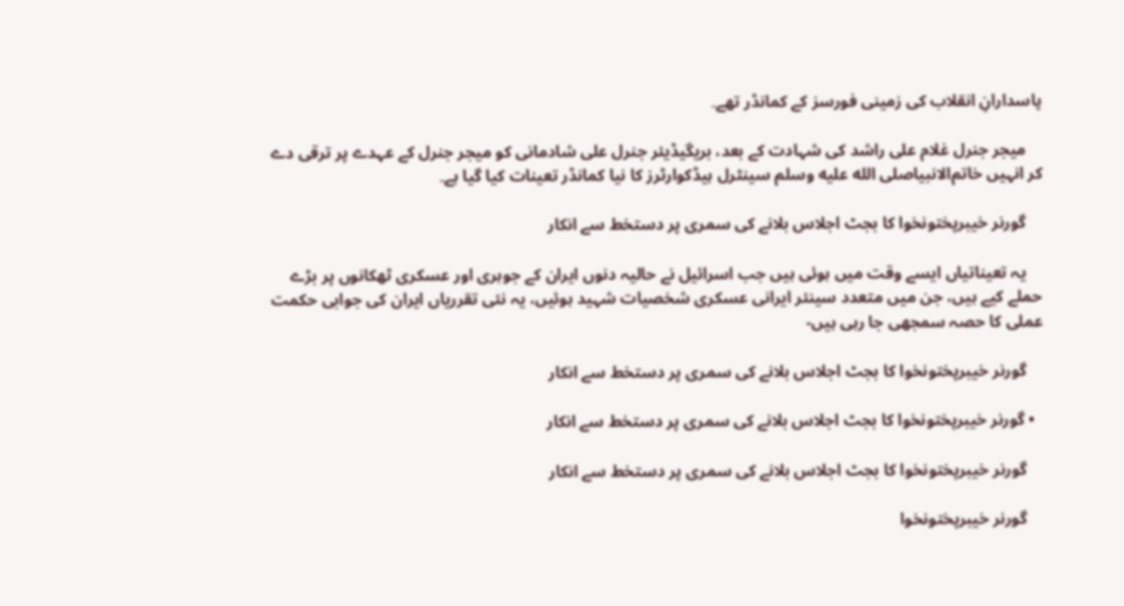پاسدارانِ انقلاب کی زمینی فورسز کے کمانڈر تھے۔

    میجر جنرل غلام علی راشد کی شہادت کے بعد، بریگیڈیئر جنرل علی شادمانی کو میجر جنرل کے عہدے پر ترقی دے کر انہیں خاتم‌الانبیاصلى الله عليه وسلم سینٹرل ہیڈکوارٹرز کا نیا کمانڈر تعینات کیا گیا ہے۔

    گورنر خیبرپختونخوا کا بجٹ اجلاس بلانے کی سمری پر دستخط سے انکار

    یہ تعیناتیاں ایسے وقت میں ہوئی ہیں جب اسرائیل نے حالیہ دنوں ایران کے جوہری اور عسکری ٹھکانوں پر بڑے حملے کیے ہیں، جن میں متعدد سینئر ایرانی عسکری شخصیات شہید ہوئیں، یہ نئی تقرریاں ایران کی جوابی حکمت عملی کا حصہ سمجھی جا رہی ہیں-

    گورنر خیبرپختونخوا کا بجٹ اجلاس بلانے کی سمری پر دستخط سے انکار

  • گورنر خیبرپختونخوا کا بجٹ اجلاس بلانے کی سمری پر دستخط سے انکار

    گورنر خیبرپختونخوا کا بجٹ اجلاس بلانے کی سمری پر دستخط سے انکار

    گورنر خیبرپختونخوا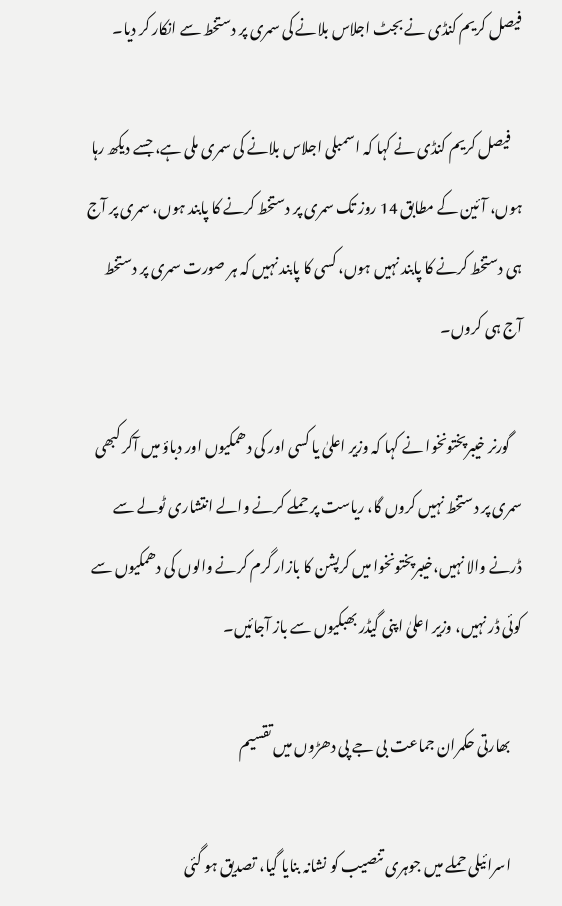فیصل کریم کنڈی نے بجٹ اجلاس بلانے کی سمری پر دستخط سے انکار کر دیا۔

    فیصل کریم کنڈی نے کہا کہ اسمبلی اجلاس بلانے کی سمری ملی ہے، جسے دیکھ رہا ہوں، آئین کے مطابق 14 روز تک سمری پر دستخط کرنے کا پابند ہوں، سمری پر آج ہی دستخط کرنے کا پابند نہیں ہوں، کسی کا پابند نہیں کہ ہر صورت سمری پر دستخط آج ہی کروں۔

    گورنر خیبرپختونخوا نے کہا کہ وزیر اعلیٰ یا کسی اور کی دھمکیوں اور دباؤ میں آکر کبھی سمری پر دستخط نہیں کروں گا، ریاست پر حملے کرنے والے انتشاری ٹولے سے ڈرنے والا نہیں،خیبرپختونخوا میں کرپشن کا بازار گرم کرنے والوں کی دھمکیوں سے کوئی ڈر نہیں، وزیر اعلیٰ اپنی گیڈر بھبکیوں سے باز آجائیں۔

    بھارتی حکمران جماعت بی جے پی دھڑوں میں تقسیم

    اسرائیلی حملے میں جوہری تنصیب کو نشانہ بنایا گیا، تصدیق ہو گئی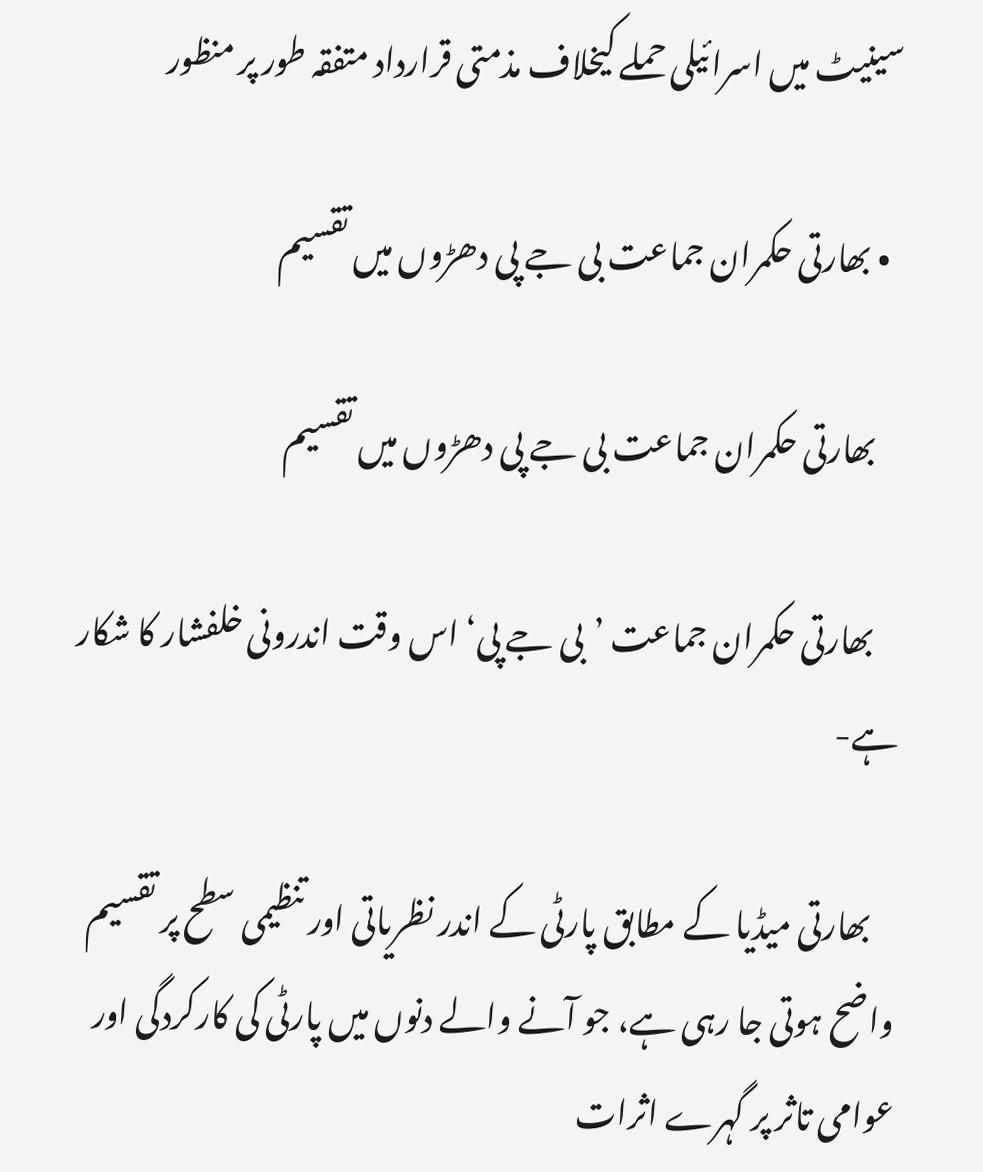سینیٹ میں اسرائیلی حملے کیخلاف مذمتی قرارداد متفقہ طور پر منظور

  • بھارتی حکمران جماعت بی جے پی دھڑوں میں تقسیم

    بھارتی حکمران جماعت بی جے پی دھڑوں میں تقسیم

    بھارتی حکمران جماعت ’بی جے پی‘ اس وقت اندرونی خلفشار کا شکار ہے-

    بھارتی میڈیا کے مطابق پارٹی کے اندر نظریاتی اور تنظیمی سطح پر تقسیم واضح ہوتی جا رہی ہے، جو آنے والے دنوں میں پارٹی کی کارکردگی اور عوامی تاثر پر گہرے اثرات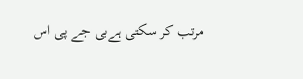مرتب کر سکتی ہےبی جے پی اس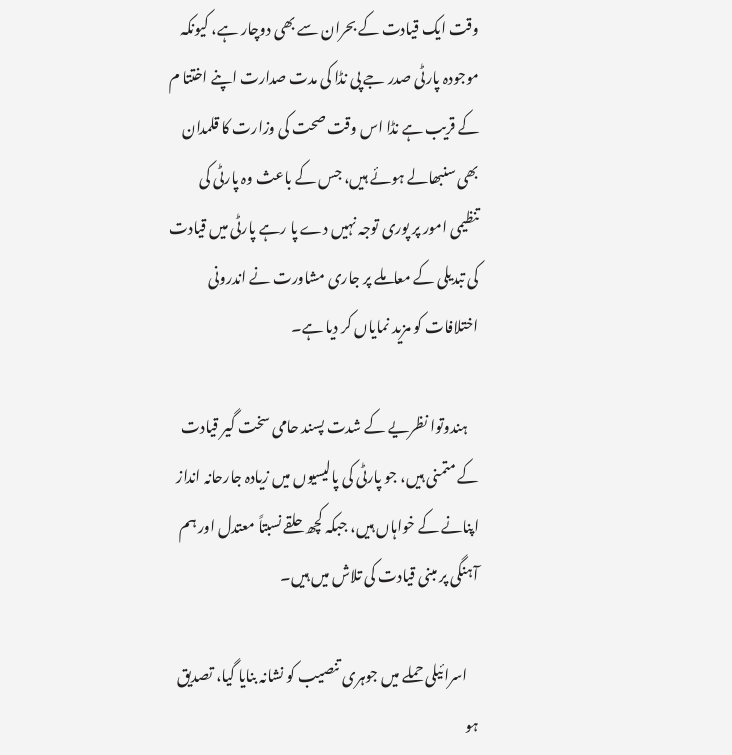وقت ایک قیادت کے بحران سے بھی دوچار ہے، کیونکہ موجودہ پارٹی صدر جے پی نڈا کی مدت صدارت اپنے اختتا م کے قریب ہے نڈا اس وقت صحت کی وزارت کا قلمدان بھی سنبھالے ہوئے ہیں، جس کے باعث وہ پارٹی کی تنظیمی امور پر پوری توجہ نہیں دے پا رہے پارٹی میں قیادت کی تبدیلی کے معاملے پر جاری مشاورت نے اندرونی اختلافات کو مزید نمایاں کر دیا ہے۔

    ہندوتوا نظریے کے شدت پسند حامی سخت گیر قیادت کے متمنی ہیں، جو پارٹی کی پالیسیوں میں زیادہ جارحانہ انداز اپنانے کے خواہاں ہیں، جبکہ کچھ حلقے نسبتاً معتدل اور ہم آہنگی پر مبنی قیادت کی تلاش میں ہیں۔

    اسرائیلی حملے میں جوہری تنصیب کو نشانہ بنایا گیا، تصدیق ہو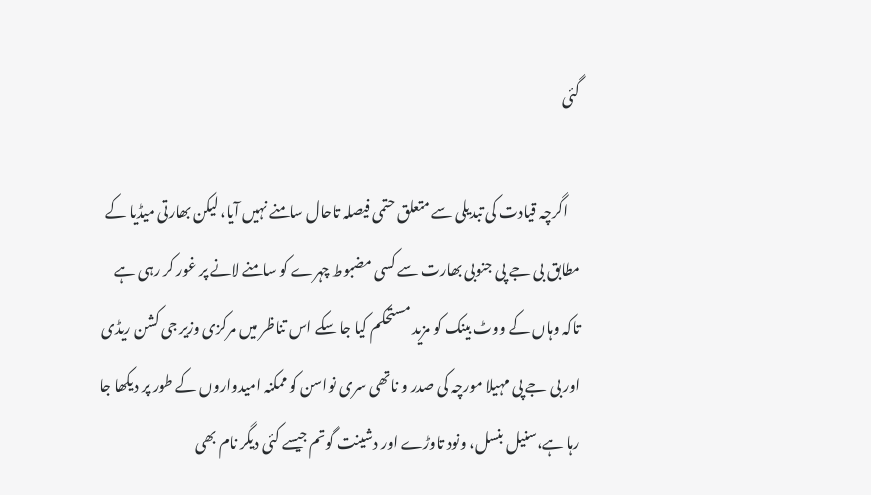گئی

    اگرچہ قیادت کی تبدیلی سے متعلق حتمی فیصلہ تاحال سامنے نہیں آیا، لیکن بھارتی میڈیا کے مطابق بی جے پی جنوبی بھارت سے کسی مضبوط چہرے کو سامنے لانے پر غور کر رہی ہے تاکہ وہاں کے ووٹ بینک کو مزید مستحکم کیا جا سکے اس تناظر میں مرکزی وزیر جی کشن ریڈی اور بی جے پی مہیلا مورچہ کی صدر و ناتھی سری نواسن کو ممکنہ امیدواروں کے طور پر دیکھا جا رہا ہے،سنیل بنسل، ونود تاوڑے اور دشینت گوتم جیسے کئی دیگر نام بھی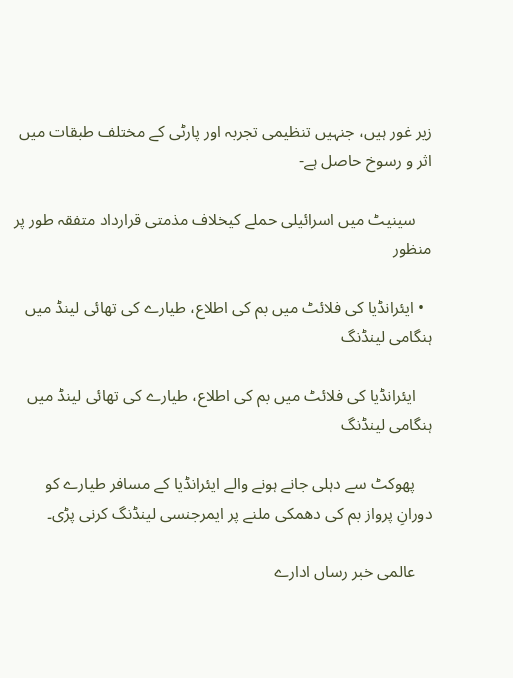زیر غور ہیں، جنہیں تنظیمی تجربہ اور پارٹی کے مختلف طبقات میں اثر و رسوخ حاصل ہے-

    سینیٹ میں اسرائیلی حملے کیخلاف مذمتی قرارداد متفقہ طور پر منظور

  • ایئرانڈیا کی فلائٹ میں بم کی اطلاع، طیارے کی تھائی لینڈ میں ہنگامی لینڈنگ

    ایئرانڈیا کی فلائٹ میں بم کی اطلاع، طیارے کی تھائی لینڈ میں ہنگامی لینڈنگ

    پھوکٹ سے دہلی جانے ہونے والے ایئرانڈیا کے مسافر طیارے کو دورانِ پرواز بم کی دھمکی ملنے پر ایمرجنسی لینڈنگ کرنی پڑی۔

    عالمی خبر رساں ادارے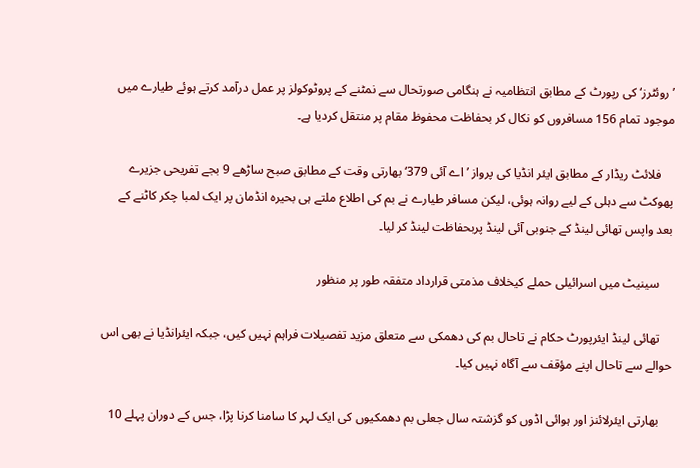’روئٹرز‘ کی رپورٹ کے مطابق انتظامیہ نے ہنگامی صورتحال سے نمٹنے کے پروٹوکولز پر عمل درآمد کرتے ہوئے طیارے میں موجود تمام 156 مسافروں کو نکال کر بحفاظت محفوظ مقام پر منتقل کردیا ہے۔

    فلائٹ ریڈار کے مطابق ایئر انڈیا کی پرواز ’اے آئی 379‘ بھارتی وقت کے مطابق صبح ساڑھے 9 بجے تفریحی جزیرے پھوکٹ سے دہلی کے لیے روانہ ہوئی، لیکن مسافر طیارے نے بم کی اطلاع ملتے ہی بحیرہ انڈمان پر ایک لمبا چکر کاٹنے کے بعد واپس تھائی لینڈ کے جنوبی آئی لینڈ پربحفاظت لینڈ کر لیا۔

    سینیٹ میں اسرائیلی حملے کیخلاف مذمتی قرارداد متفقہ طور پر منظور

    تھائی لینڈ ایئرپورٹ حکام نے تاحال بم کی دھمکی سے متعلق مزید تفصیلات فراہم نہیں کیں، جبکہ ایئرانڈیا نے بھی اس حوالے سے تاحال اپنے مؤقف سے آگاہ نہیں کیا۔

    بھارتی ایئرلائنز اور ہوائی اڈوں کو گزشتہ سال جعلی بم دھمکیوں کی ایک لہر کا سامنا کرنا پڑا، جس کے دوران پہلے 10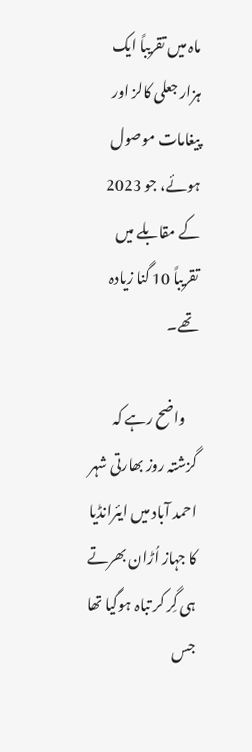ماہ میں تقریباً ایک ہزار جعلی کالز اور پیغامات موصول ہوئے، جو 2023 کے مقابلے میں تقریباً 10 گنا زیادہ تھے۔

    واضح رہے کہ گزشتہ روز بھارتی شہر احمد آباد میں ایئرانڈیا کا جہاز اُڑان بھرتے ہی گِر کر تباہ ہوگیا تھا جس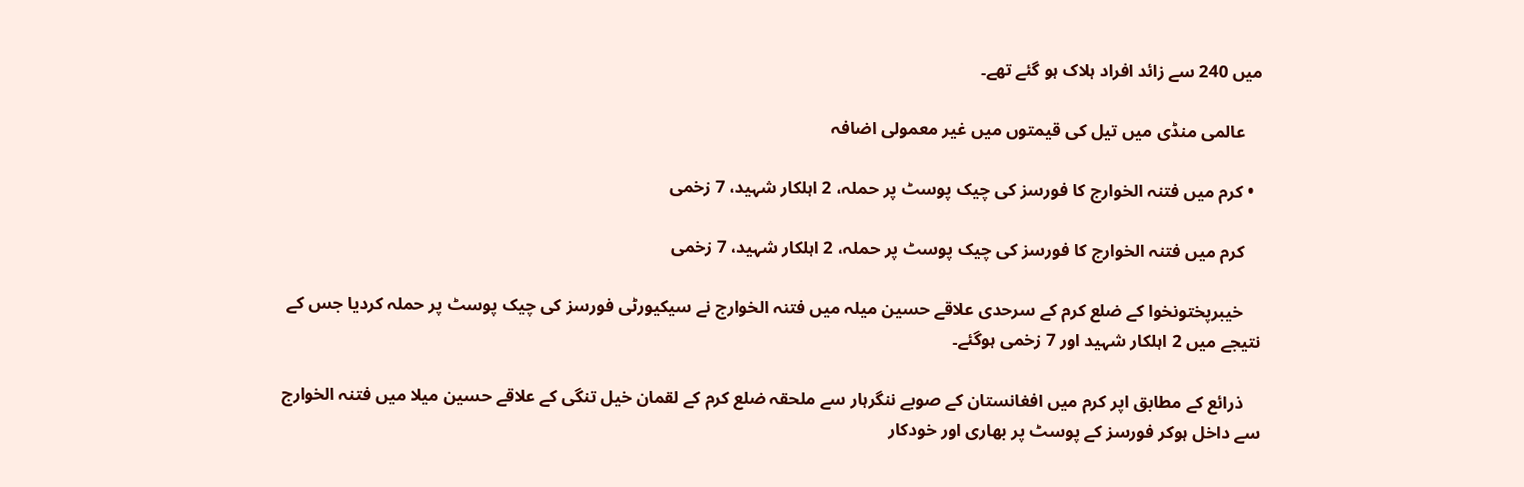میں 240 سے زائد افراد ہلاک ہو گئے تھے۔

    عالمی منڈی میں تیل کی قیمتوں میں غیر معمولی اضافہ

  • کرم میں فتنہ الخوارج کا فورسز کی چیک پوسٹ پر حملہ، 2 اہلکار شہید، 7 زخمی

    کرم میں فتنہ الخوارج کا فورسز کی چیک پوسٹ پر حملہ، 2 اہلکار شہید، 7 زخمی

    خیبرپختونخوا کے ضلع کرم کے سرحدی علاقے حسین میلہ میں فتنہ الخوارج نے سیکیورٹی فورسز کی چیک پوسٹ پر حملہ کردیا جس کے نتیجے میں 2 اہلکار شہید اور 7 زخمی ہوگئے۔

    ذرائع کے مطابق اپر کرم میں افغانستان کے صوبے ننگرہار سے ملحقہ ضلع کرم کے لقمان خیل تنگی کے علاقے حسین میلا میں فتنہ الخوارج سے داخل ہوکر فورسز کے پوسٹ پر بھاری اور خودکار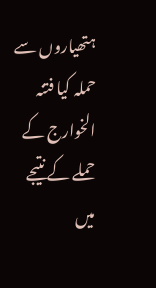ہتھیاروں سے حملہ کیا فتنہ الخوارج کے حملے کے نتیجے میں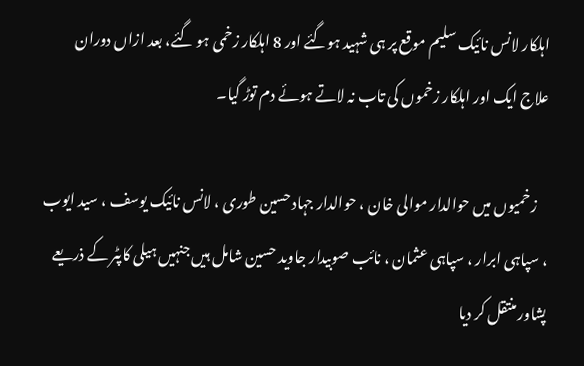اہلکار لانس نائیک سلیم موقع پر ہی شہید ہوگئے اور 8 اہلکار زخمی ہو گئے، بعد ازاں دوران علاج ایک اور اہلکار زخموں کی تاب نہ لاتے ہوئے دم توڑ گیا۔

    زخمیوں میں حوالدار موالی خان ، حوالدار جہاد حسین طوری ، لانس نائیک یوسف ، سید ایوب ، سپاہی ابرار ، سپاہی عثمان ، نائب صوبیدار جاوید حسین شامل ہیں جنہیں ہیلی کاپٹر کے ذریعے پشاور منتقل کر دیا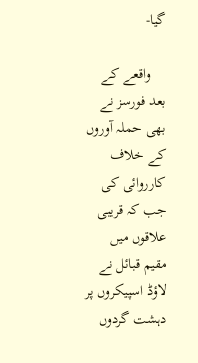گیا-

    واقعے کے بعد فورسز نے بھی حملہ آوروں کے خلاف کارروائی کی جب کہ قریبی علاقوں میں مقیم قبائل نے لاؤڈ اسپیکروں پر دہشت گردوں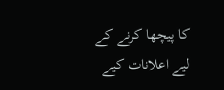کا پیچھا کرنے کے لیے اعلانات کیے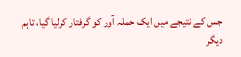جس کے نتیجے میں ایک حملہ آور کو گرفتار کرلیا گیا، تاہم دیگر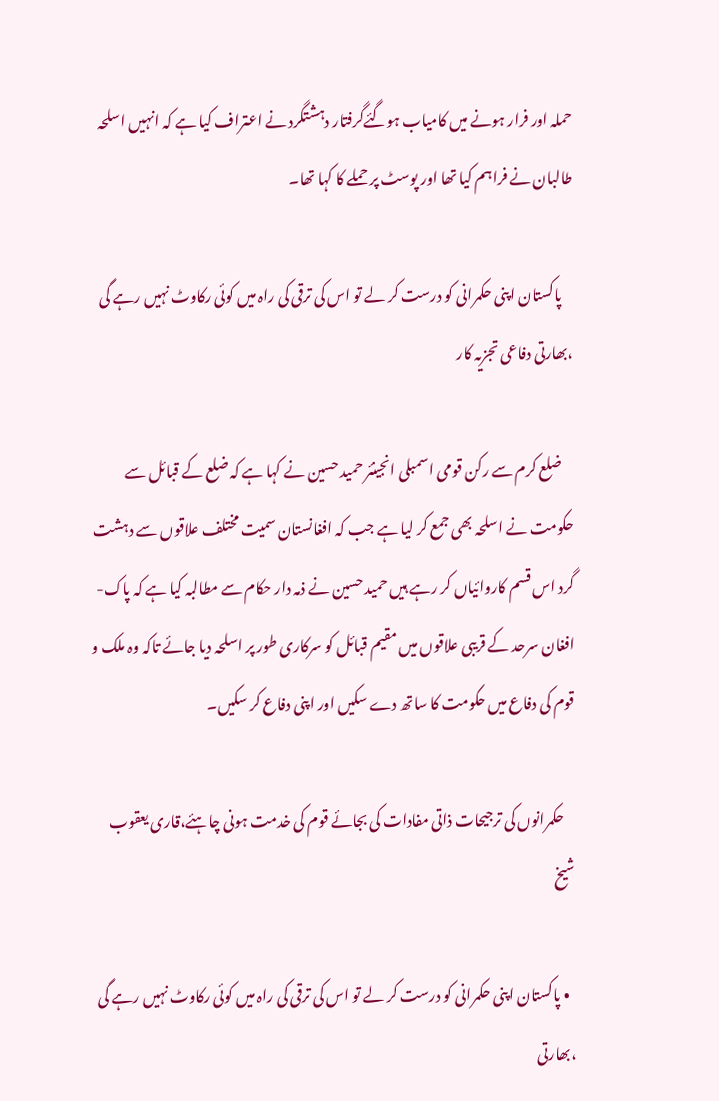حملہ اور فرار ہونے میں کامیاب ہوگئےگرفتار دہشتگرد نے اعتراف کیا ہے کہ انہیں اسلحہ طالبان نے فراہم کیا تھا اور پوسٹ پر حملے کا کہا تھا۔

    پاکستان اپنی حکمرانی کو درست کر لے تو اس کی ترقی کی راہ میں کوئی رکاوٹ نہیں رہے گی ،بھارتی دفاعی تجزیہ کار

    ضلع کرم سے رکن قومی اسمبلی انجینئر حمید حسین نے کہا ہے کہ ضلع کے قبائل سے حکومت نے اسلحہ بھی جمع کر لیا ہے جب کہ افغانستان سمیت مختلف علاقوں سے دہشت گرد اس قسم کاروائیاں کر رہے ہیں حمید حسین نے ذمہ دار حکام سے مطالبہ کیا ہے کہ پاک-افغان سرحد کے قریبی علاقوں میں مقیم قبائل کو سرکاری طور پر اسلحہ دیا جائے تاکہ وہ ملک و قوم کی دفاع میں حکومت کا ساتھ دے سکیں اور اپنی دفاع کر سکیں۔

    حکمرانوں کی ترجیحات ذاتی مفادات کی بجائے قوم کی خدمت ہونی چاہئے،قاری یعقوب شیخ

  • پاکستان اپنی حکمرانی کو درست کر لے تو اس کی ترقی کی راہ میں کوئی رکاوٹ نہیں رہے گی ،بھارتی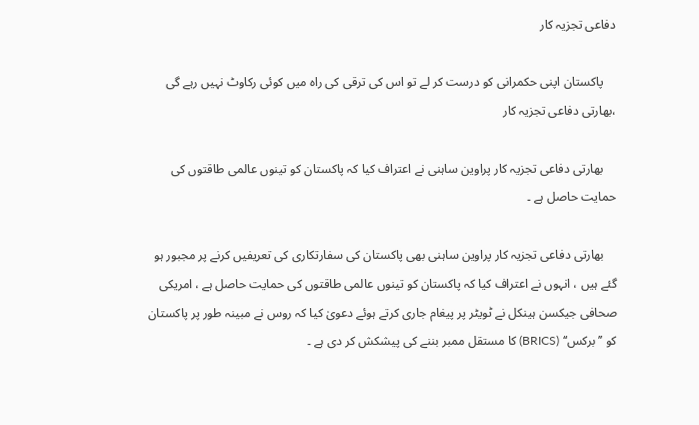دفاعی تجزیہ کار

    پاکستان اپنی حکمرانی کو درست کر لے تو اس کی ترقی کی راہ میں کوئی رکاوٹ نہیں رہے گی ،بھارتی دفاعی تجزیہ کار

    بھارتی دفاعی تجزیہ کار پراوین ساہنی نے اعتراف کیا کہ پاکستان کو تینوں عالمی طاقتوں کی حمایت حاصل ہے ۔

    بھارتی دفاعی تجزیہ کار پراوین ساہنی بھی پاکستان کی سفارتکاری کی تعریفیں کرنے پر مجبور ہو گئے ہیں ، انہوں نے اعتراف کیا کہ پاکستان کو تینوں عالمی طاقتوں کی حمایت حاصل ہے ، امریکی صحافی جیکسن ہینکل نے ٹویٹر پر پیغام جاری کرتے ہوئے دعویٰ کیا کہ روس نے مبینہ طور پر پاکستان کو ’’ برکس‘‘ (BRICS) کا مستقل ممبر بننے کی پیشکش کر دی ہے ۔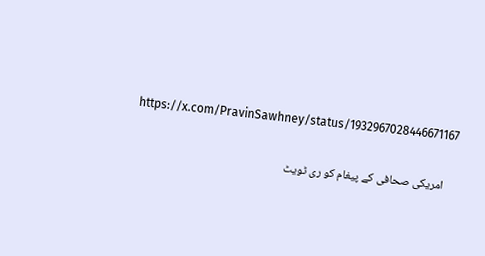https://x.com/PravinSawhney/status/1932967028446671167

    امریکی صحافی کے پیغام کو ری ٹویٹ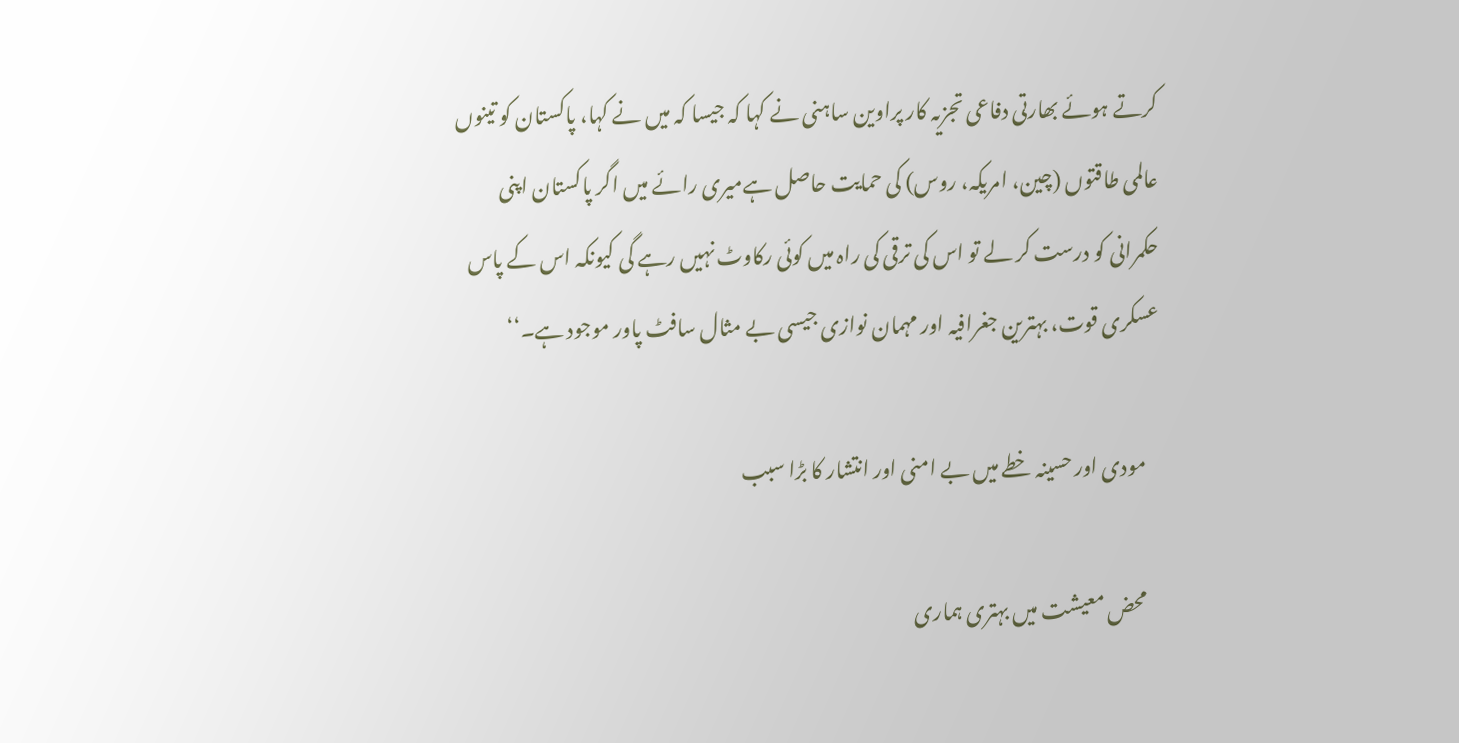کرتے ہوئے بھارتی دفاعی تجزیہ کار پراوین ساہنی نے کہا کہ جیسا کہ میں نے کہا، پاکستان کو تینوں عالمی طاقتوں (چین، امریکہ، روس) کی حمایت حاصل ہےمیری رائے میں اگر پاکستان اپنی حکمرانی کو درست کر لے تو اس کی ترقی کی راہ میں کوئی رکاوٹ نہیں رہے گی کیونکہ اس کے پاس عسکری قوت، بہترین جغرافیہ اور مہمان نوازی جیسی بے مثال سافٹ پاور موجود ہے۔‘‘

    مودی اور حسینہ خطے میں بے امنی اور انتشار کا بڑا سبب

    محض معیشت میں بہتری ہماری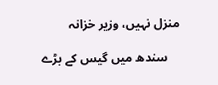منزل نہیں، وزیر خزانہ

    سندھ میں گیس کے بڑے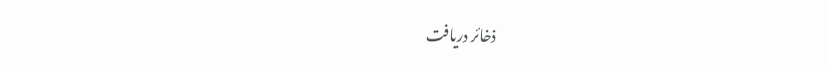ذخائر دریافت